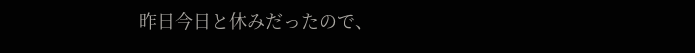昨日今日と休みだったので、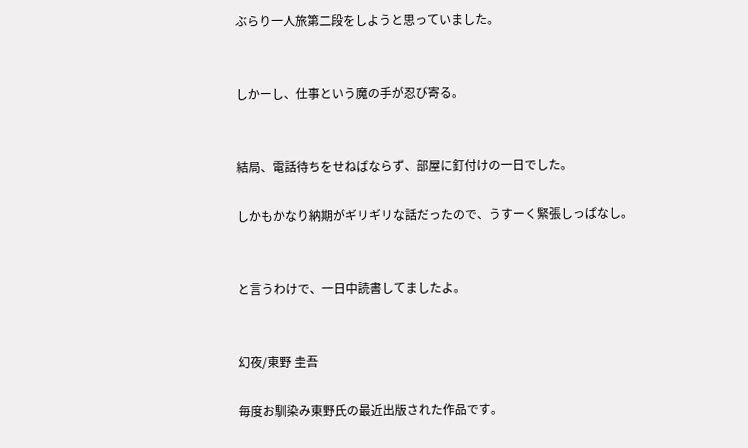ぶらり一人旅第二段をしようと思っていました。


しかーし、仕事という魔の手が忍び寄る。


結局、電話待ちをせねばならず、部屋に釘付けの一日でした。

しかもかなり納期がギリギリな話だったので、うすーく緊張しっぱなし。


と言うわけで、一日中読書してましたよ。


幻夜/東野 圭吾

毎度お馴染み東野氏の最近出版された作品です。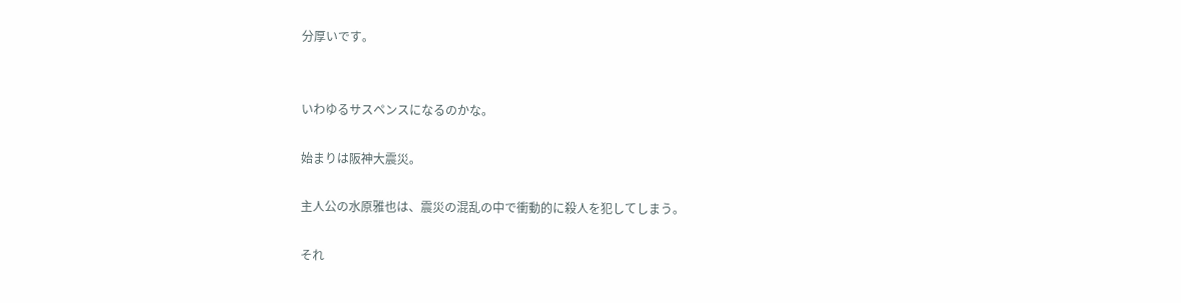分厚いです。


いわゆるサスペンスになるのかな。

始まりは阪神大震災。

主人公の水原雅也は、震災の混乱の中で衝動的に殺人を犯してしまう。

それ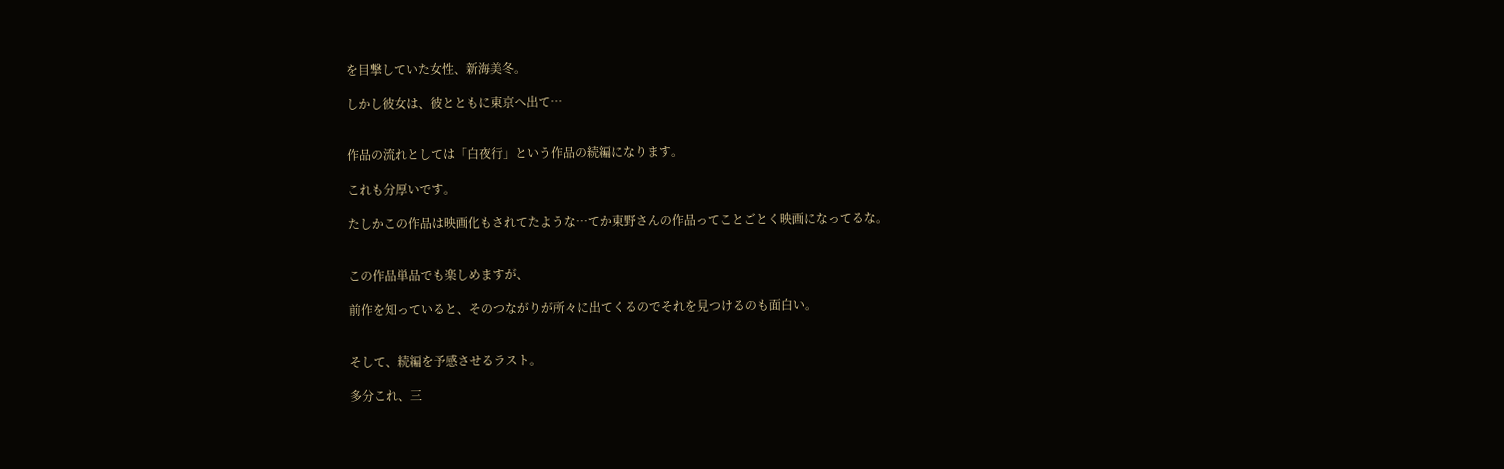を目撃していた女性、新海美冬。

しかし彼女は、彼とともに東京へ出て…


作品の流れとしては「白夜行」という作品の続編になります。

これも分厚いです。

たしかこの作品は映画化もされてたような…てか東野さんの作品ってことごとく映画になってるな。


この作品単品でも楽しめますが、

前作を知っていると、そのつながりが所々に出てくるのでそれを見つけるのも面白い。


そして、続編を予感させるラスト。

多分これ、三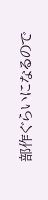部作ぐらいになるので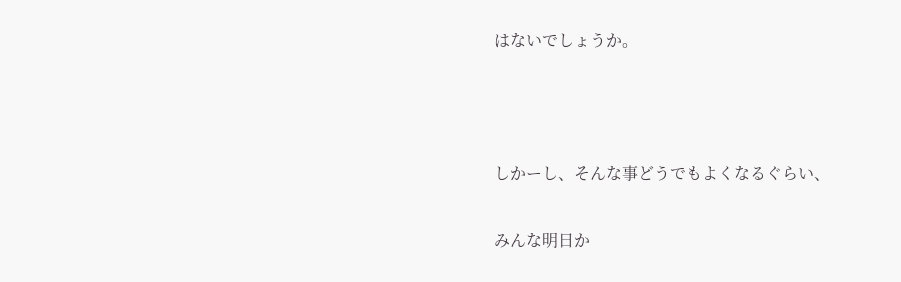はないでしょうか。



しかーし、そんな事どうでもよくなるぐらい、

みんな明日か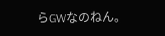らGWなのねん。